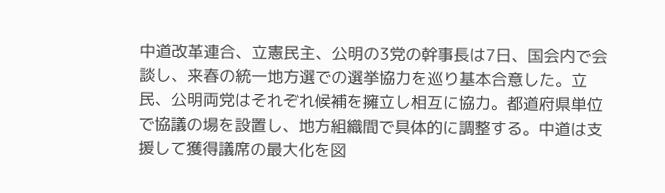中道改革連合、立憲民主、公明の3党の幹事長は7日、国会内で会談し、来春の統一地方選での選挙協力を巡り基本合意した。立民、公明両党はそれぞれ候補を擁立し相互に協力。都道府県単位で協議の場を設置し、地方組織間で具体的に調整する。中道は支援して獲得議席の最大化を図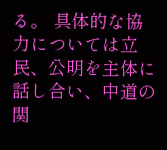る。 具体的な協力については立民、公明を主体に話し合い、中道の関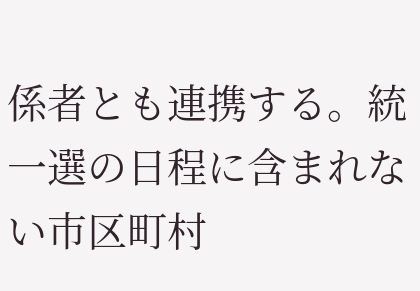係者とも連携する。統一選の日程に含まれない市区町村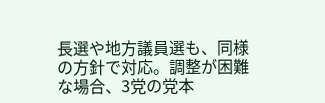長選や地方議員選も、同様の方針で対応。調整が困難な場合、3党の党本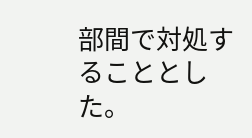部間で対処することとした。